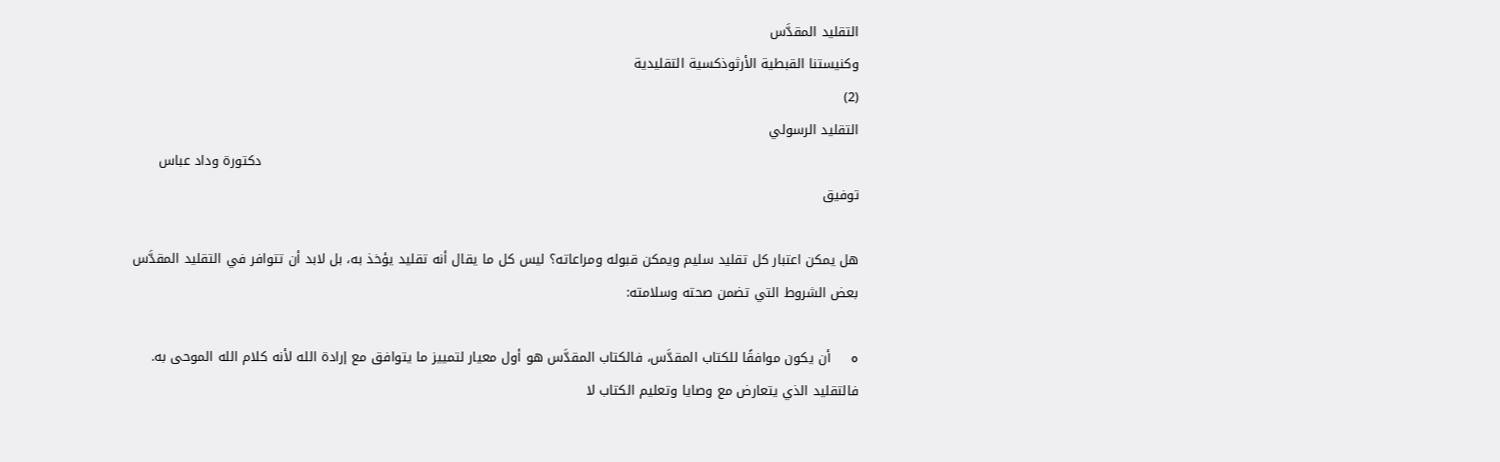التقليد المقدَّس
وكنيستنا القبطية الأرثوذكسية التقليدية
(2)
التقليد الرسولي
                                                                                                                                       دكتورة وداد عباس توفيق

هل يمكن اعتبار كل تقليد سليم ويمكن قبوله ومراعاته؟ ليس كل ما يقال أنه تقليد يؤخذ به، بل لابد أن تتوافر في التقليد المقدَّس بعض الشروط التي تضمن صحته وسلامته:

o       أن يكون موافقًا للكتاب المقدَّس، فالكتاب المقدَّس هو أول معيار لتمييز ما يتوافق مع إرادة الله لأنه كلام الله الموحى به. فالتقليد الذي يتعارض مع وصايا وتعليم الكتاب لا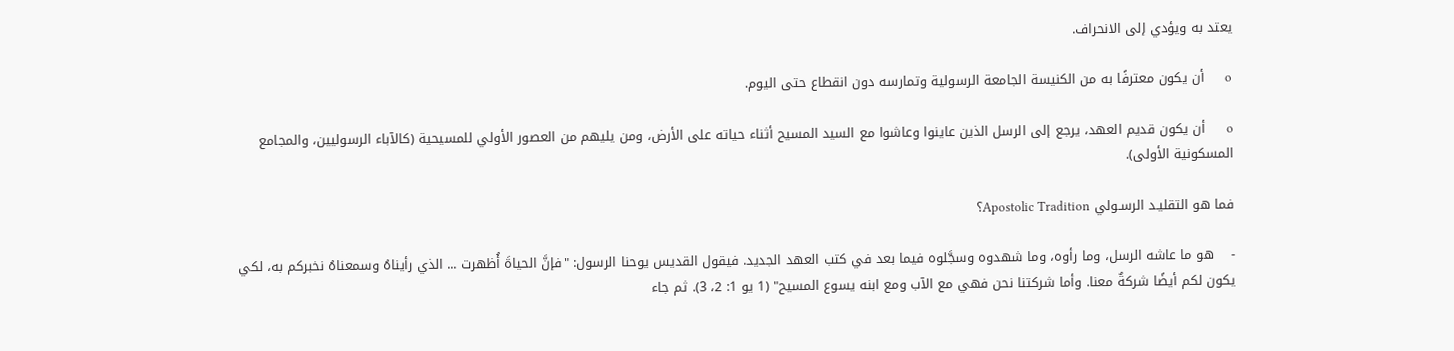يعتد به ويؤدي إلى الانحراف.

o       أن يكون معترفًا به من الكنيسة الجامعة الرسولية وتمارسه دون انقطاع حتى اليوم.

o       أن يكون قديم العهد، يرجع إلى الرسل الذين عاينوا وعاشوا مع السيد المسيح أثناء حياته على الأرض، ومن يليهم من العصور الأولي للمسيحية (كالآباء الرسوليين، والمجامع المسكونية الأولى).

فما هو التقليـد الرسـولي Apostolic Tradition؟

-    هو ما عاشه الرسل، وما رأوه، وما شهدوه وسجَّلوه فيما بعد في كتب العهد الجديد. فيقول القديس يوحنا الرسول: "فإنَّ الحياةَ أُظهرت ... الذي رأيناهُ وسمعناهُ نخبركم به، لكي يكون لكم أيضًا شركةٌ معنا. وأما شركتنا نحن فهي مع الآب ومع ابنه يسوع المسيح" (1 يو 1: 2، 3). ثم جاء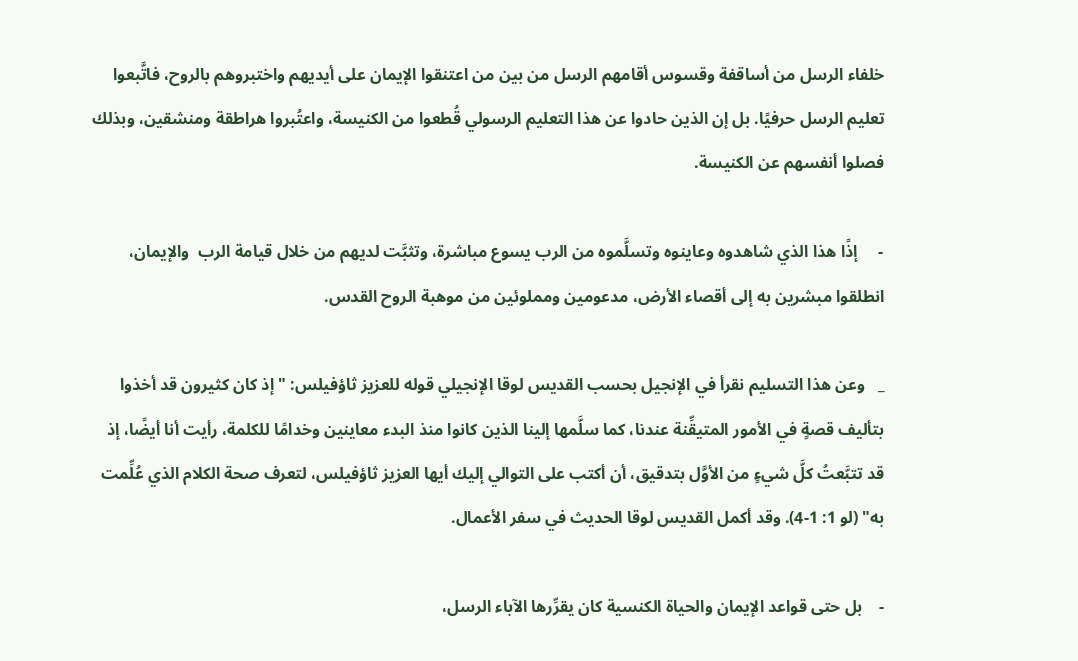خلفاء الرسل من أساقفة وقسوس أقامهم الرسل من بين من اعتنقوا الإيمان على أيديهم واختبروهم بالروح، فاتَّبعوا تعليم الرسل حرفيًا. بل إن الذين حادوا عن هذا التعليم الرسولي قُطعوا من الكنيسة، واعتُبروا هراطقة ومنشقين، وبذلك فصلوا أنفسهم عن الكنيسة.

-     إذًا هذا الذي شاهدوه وعاينوه وتسلَّموه من الرب يسوع مباشرة، وتثبَّت لديهم من خلال قيامة الرب  والإيمان، انطلقوا مبشرين به إلى أقصاء الأرض، مدعومين ومملوئين من موهبة الروح القدس.

_   وعن هذا التسليم نقرأ في الإنجيل بحسب القديس لوقا الإنجيلي قوله للعزيز ثاؤفيلس: "إذ كان كثيرون قد أخذوا بتأليف قصةٍ في الأمور المتيقِّنة عندنا، كما سلَّمها إلينا الذين كانوا منذ البدء معاينين وخدامًا للكلمة، رأيت أنا أيضًا، إذ قد تتبَّعتُ كلَّ شيءٍ من الأوَّل بتدقيق، أن أكتب على التوالي إليك أيها العزيز ثاؤفيلس، لتعرف صحة الكلام الذي عُلِّمت به" (لو 1: 1-4). وقد أكمل القديس لوقا الحديث في سفر الأعمال.

-    بل حتى قواعد الإيمان والحياة الكنسية كان يقرِّرها الآباء الرسل،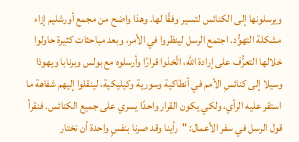ويرسلونها إلى الكنائس لتسير وفقًا لها. وهذا واضح من مجمع أورشليم إزاء مشكلة التهوُّد. اجتمع الرسل لينظروا في الأمر، وبعد مباحثات كثيرة حاولوا خلالها التعرُّف على إرادة الله، اتَّخذوا قرارًا وأرسلوه مع بولس وبرنابا ويهوذا وسيلا إلى كنائسِ الأمم في أنطاكية وسورية وكيليكية، لينقلوا إليهم شفاهة ما استقر عليه الرأي، ولكي يكون القرار واحدًا يسري على جميع الكنائس. فنقرأ قول الرسل في سفر الأعمال: "رأينا وقد صرنا بنفسٍ واحدة أن نختار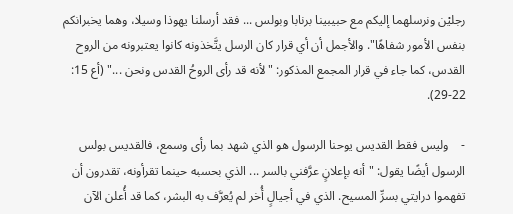رجليْن ونرسلهما إليكم مع حبيبينا برنابا وبولس ... فقد أرسلنا يهوذا وسيلا، وهما يخبرانكم بنفس الأمور شفاهًا". والأجمل أن أي قرار كان الرسل يتَّخذونه كانوا يعتبرونه من الروح القدس، كما جاء في قرار المجمع المذكور: "لأنه قد رأى الروحُ القدس ونحن ..." (أع 15: 22-29).

-    وليس فقط القديس يوحنا الرسول هو الذي شهد بما رأى وسمع، فالقديس بولس الرسول أيضًا يقول: "أنه بإعلانٍ عرَّفني بالسر ... الذي بحسبه حينما تقرأونه، تقدرون أن تفهموا درايتي بسرِّ المسيح. الذي في أجيالٍ أُخر لم يُعرَّف به البشر، كما قد أُعلن الآن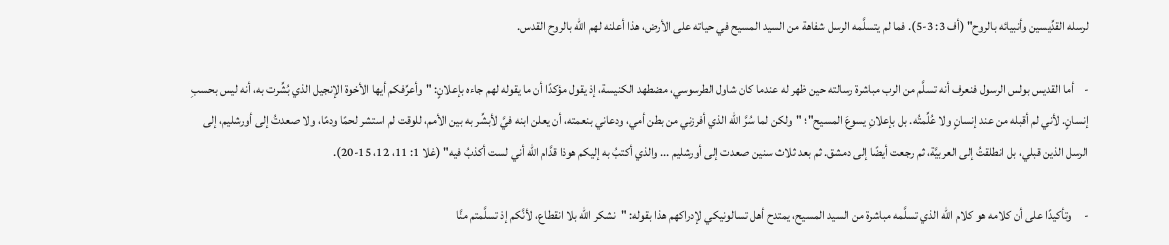لرسله القدِّيسين وأنبيائه بالروح" (أف 3: 3-5). فما لم يتسلَّمه الرسل شفاهة من السيد المسيح في حياته على الأرض، هذا أعلنه لهم الله بالروح القدس.

-    أما القديس بولس الرسول فنعرف أنه تسلَّم من الرب مباشرة رسالته حين ظهر له عندما كان شاول الطرسوسي، مضطهد الكنيسة، إذ يقول مؤكدًا أن ما يقوله لهم جاءه بإعلانٍ: "وأعرِّفكم أيها الأخوة الإنجيل الذي بُشِّرت به، أنه ليس بحسبِ إنسانٍ. لأني لم أقبله من عند إنسانٍ ولا عُلِّمتُه. بل بإعلانِ يسوعَ المسيح"؛ "ولكن لما سُرَّ الله الذي أفرزني من بطن أمي، ودعاني بنعمته، أن يعلن ابنه فيَّ لأبشِّر به بين الأمم، للوقت لم استشر لحمًا ودمًا، ولا صعدتُ إلى أورشليم، إلى الرسل الذين قبلي، بل انطلقتُ إلى العربيَّة، ثم رجعت أيضًا إلى دمشق. ثم بعد ثلاث سنين صعدت إلى أورشليم ... والذي أكتبُ به إليكم هوذا قدَّام الله أني لست أكذبُ فيه" (غلا 1: 11، 12، 15-20).

-     وتأكيدًا على أن كلامه هو كلام الله الذي تسلَّمه مباشرة من السيد المسيح، يمتدح أهل تسالونيكي لإدراكهم هذا بقوله: "نشكر الله بلا انقطاع، لأنَّكم إذ تسلَّمتم منَّا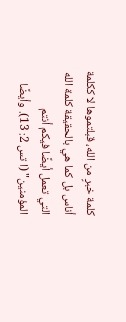كلمة خبرٍ من الله، قبلتموها لا ككلمة أناس بل كما هي بالحقيقة كلمة الله التي تعمل أيضًا فيكم أنتم المؤمنين" (ا تس 2: 13). وأيضًا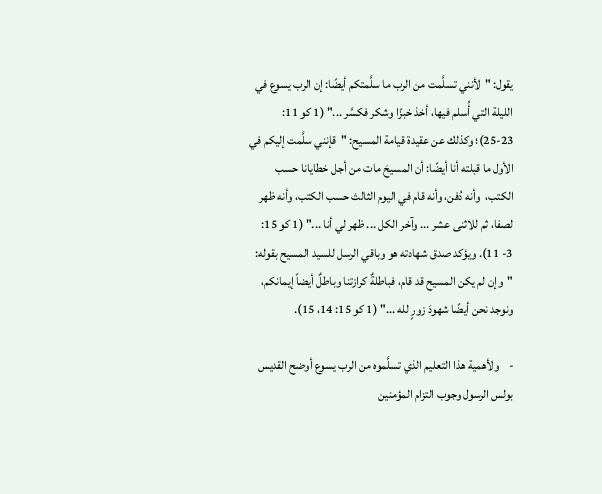يقول: "لأنني تسلَّمت من الرب ما سلَّمتكم أيضًا: إن الرب يسوع في الليلة التي أُسلم فيها، أخذ خبزًا وشكر فكسَّر ..." (1 كو 11: 23-25)؛ وكذلك عن عقيدة قيامة المسيح: "قإنني سلَّمت إليكم في الأول ما قبلته أنا أيضًا: أن المسيحَ مات من أجل خطايانا حسب الكتب،  وأنه دُفن، وأنه قام في اليوم الثالث حسب الكتب، وأنه ظهر لصفا، ثم للاثنى عشر ... وآخر الكل ... ظهر لي أنا ..." (1 كو 15: 3- 11). ويؤكد صدق شهادته هو وباقي الرسل للسيد المسيح بقوله: "وإن لم يكن المسيح قد قام، فباطلةٌ كرازتنا وباطلٌ أيضاً إيمانكم، ونوجد نحن أيضًا شهودَ زورٍ لله ..." (1 كو 15: 14، 15).

-    ولأهمية هذا التعليم الذي تسلَّموه من الرب يسوع أوضح القديس بولس الرسول وجوب التزام المؤمنين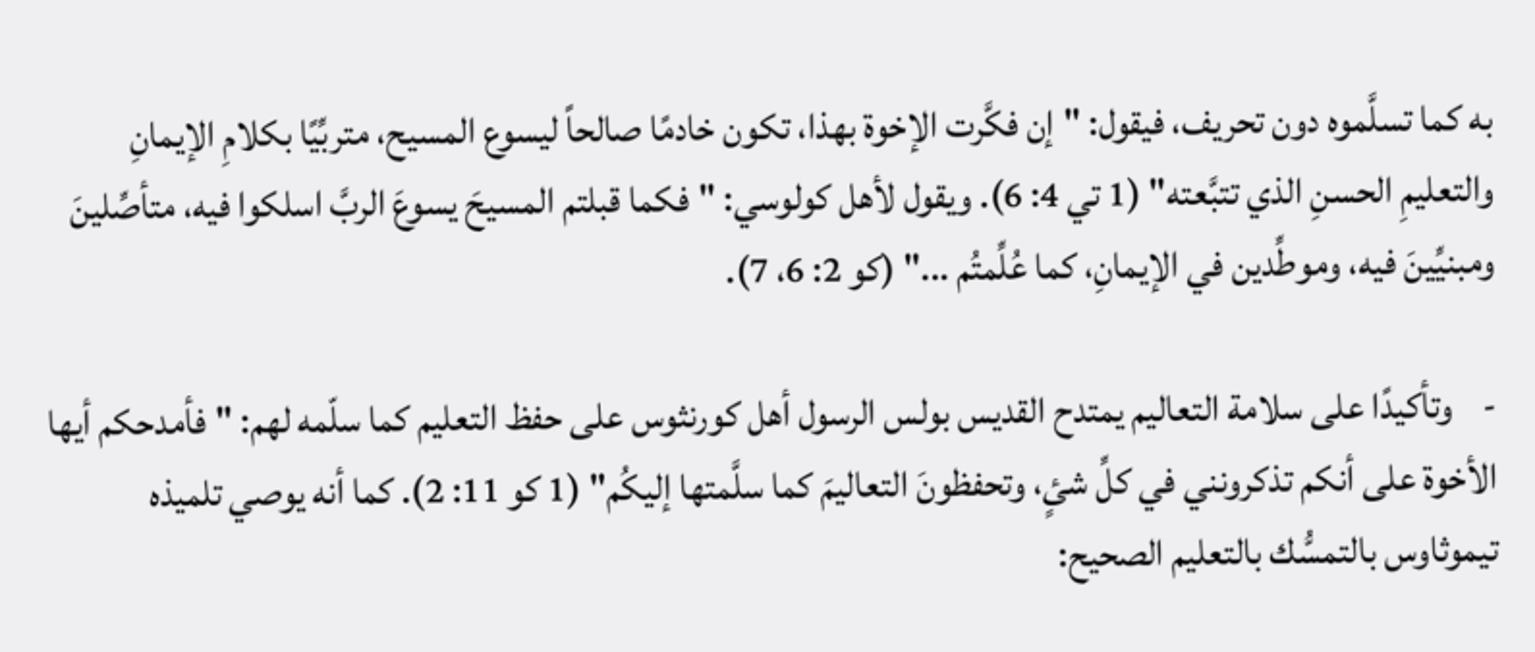به كما تسلَّموه دون تحريف، فيقول: "إن فكَّرت الإخوة بهذا، تكون خادمًا صالحاً ليسوع المسيح، متربِّيًا بكلامِ الإيمانِ والتعليمِ الحسنِ الذي تتبَّعته" (1 تي 4: 6). ويقول لأهل كولوسي: "فكما قبلتم المسيحَ يسوعَ الربَّ اسلكوا فيه، متأصِّلينَ ومبنيِّينَ فيه، وموطِّدين في الإيمانِ، كما عُلِّمتُم ..." (كو 2: 6، 7).

-    وتأكيدًا على سلامة التعاليم يمتدح القديس بولس الرسول أهل كورنثوس على حفظ التعليم كما سلّمه لهم: "فأمدحكم أيها الأخوة على أنكم تذكرونني في كلِّ شئٍ، وتحفظونَ التعاليمَ كما سلَّمتها إليكُم" (1 كو 11: 2). كما أنه يوصي تلميذه تيموثاوس بالتمسُّك بالتعليم الصحيح: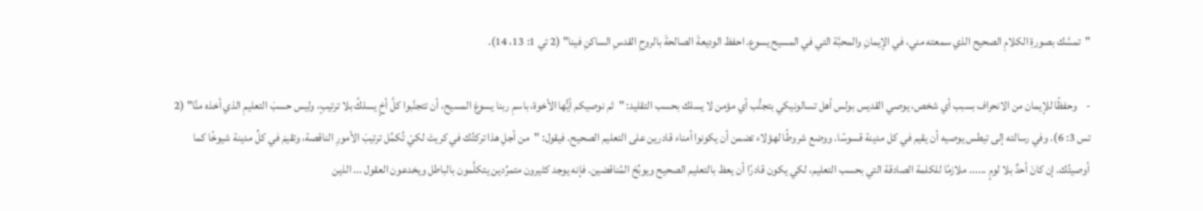"تمسَّك بصورةِ الكلامِ الصحيح الذي سمعته مني، في الإيمانِ والمحبَّة التي في المسيح يسوع. احفظ الوديعةَ الصالحةَ بالروحِ القدسِ الساكنِ فينا" (2 تي 1: 13، 14).

-    وحفظًا للإيمان من الانحراف بسبب أي شخص، يوصي القديس بولس أهل تسالونيكي بتجنُّب أي مؤمن لا يسلك بحسب التقليد: "ثم نوصيكم أيُّها الأخوة، باسمِ ربنا يسوعَ المسيح، أن تتجنَّبوا كلَّ أخٍ يسلكُ بلا ترتيبٍ، وليس حسبَ التعليمِ الذي أخذه منَّا" (2 تس 3: 6). وفي رسالته إلى تيطس يوصيه أن يقيم في كل مدينة قسوسًا. ووضع شروطًا لهؤلاء تضمن أن يكونوا أمناء قادرين على التعليم الصحيح. فيقول: "من أجلِ هذا تركتُك في كريتَ لكيْ تُكمِّل ترتيبَ الأمورِ الناقصة، وتقيمَ في كلِّ مدينة شيوخًا كما أوصيتُك. إن كانَ أحدٌ بلا لومٍ ...... ملازمًا للكلمة الصادقة التي بحسب التعليم، لكي يكون قادرًا أن يعظ بالتعليم الصحيح ويوبِّخ المُناقضين. فإنه يوجد كثيرون متمرِّدين يتكلَّمون بالباطل ويخدعون العقول ... الذين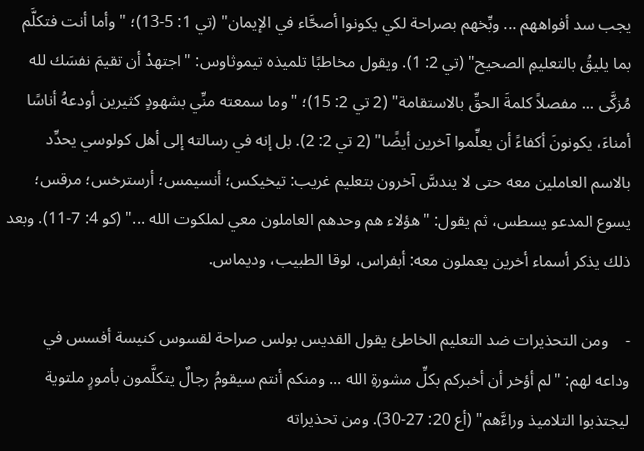يجب سد أفواههم ... وبِّخهم بصراحة لكي يكونوا أصحَّاء في الإيمان" (تي 1: 5-13)؛ "وأما أنت فتكلَّم بما يليقُ بالتعليمِ الصحيح" (تي 2: 1). ويقول مخاطبًا تلميذه تيموثاوس: "اجتهدْ أن تقيمَ نفسَك لله مُزكَّى ... مفصلاً كلمةَ الحقِّ بالاستقامة" (2 تي 2: 15)؛ "وما سمعته منِّي بشهودٍ كثيرين أودعهُ أناسًا أمناءَ، يكونونَ أكفاءً أن يعلِّموا آخرين أيضًا" (2 تي 2: 2). بل إنه في رسالته إلى أهل كولوسي يحدِّد بالاسم العاملين معه حتى لا يندسَّ آخرون بتعليم غريب: تيخيكس؛ أنسيمس؛ أرسترخس؛ مرقس؛ يسوع المدعو يسطس، ثم يقول: "هؤلاء هم وحدهم العاملون معي لملكوت الله ..." (كو 4: 7-11). وبعد ذلك يذكر أسماء أخرين يعملون معه: أبفراس، لوقا الطبيب، وديماس.

-    ومن التحذيرات ضد التعليم الخاطئ يقول القديس بولس صراحة لقسوس كنيسة أفسس في وداعه لهم: "لم أؤخر أن أخبركم بكلِّ مشورةِ الله ... ومنكم أنتم سيقومُ رجالٌ يتكلَّمون بأمورٍ ملتوية ليجتذبوا التلاميذ وراءَّهم" (أع 20: 27-30). ومن تحذيراته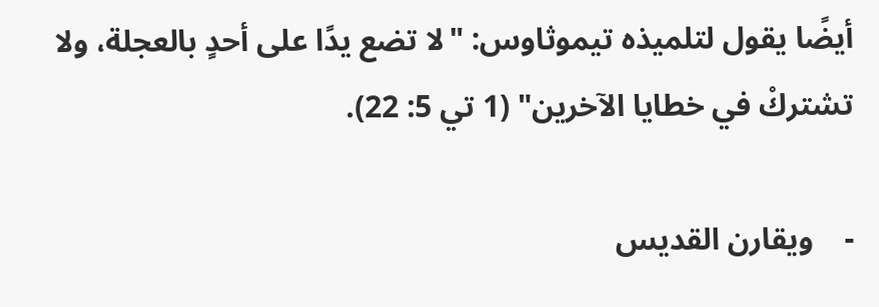أيضًا يقول لتلميذه تيموثاوس: "لا تضع يدًا على أحدٍ بالعجلة، ولا تشتركْ في خطايا الآخرين" (1 تي 5: 22).

-    ويقارن القديس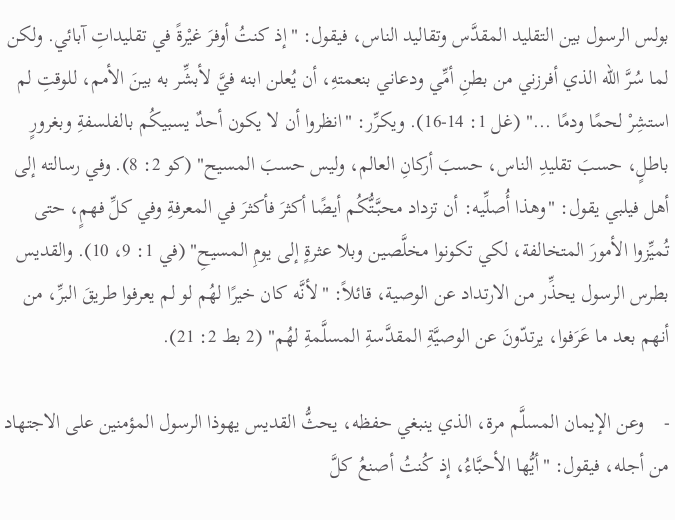بولس الرسول بين التقليد المقدَّس وتقاليد الناس، فيقول: "إذ كنتُ أوفرَ غيْرةً في تقليداتِ آبائي. ولكن لما سُرَّ الله الذي أفرزني من بطنِ أمِّي ودعاني بنعمتهِ، أن يُعلن ابنه فيَّ لأبشِّر به بينَ الأمم، للوقتِ لم استشِرْ لحمًا ودمًا ..." (غل 1: 14-16). ويكرِّر: "انظروا أن لا يكون أحدٌ يسبيكُم بالفلسفةِ وبغرورٍ باطلٍ، حسبَ تقليدِ الناس، حسبَ أركانِ العالم، وليس حسبَ المسيح" (كو 2: 8). وفي رسالته إلى أهل فيلبي يقول: "وهذا أُصلِّيه: أن تزداد محبَّتُّكُم أيضًا أكثرَ فأكثرَ في المعرفةِ وفي كلِّ فهمٍ، حتى تُميِّزوا الأمورَ المتخالفة، لكي تكونوا مخلَّصين وبلا عثرةٍ إلى يومِ المسيحِ" (في 1: 9، 10). والقديس بطرس الرسول يحذِّر من الارتداد عن الوصية، قائلاً: "لأنَّه كان خيرًا لهُم لو لم يعرفوا طريقَ البرِّ، من أنهم بعد ما عَرَفوا، يرتدّونَ عن الوصيَّةِ المقدَّسةِ المسلَّمةِ لهُم" (2 بط 2: 21).

-    وعن الإيمان المسلَّم مرة، الذي ينبغي حفظه، يحثُّ القديس يهوذا الرسول المؤمنين على الاجتهاد من أجله، فيقول: "أيُّها الأحبَّاءُ، إذ كُنتُ أصنعُ كلَّ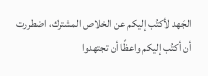الجَهد لأكتُب إليكم عن الخلاص المشترك، اضطررت أن أكتُب إليكم واعظًا أن تجتهدوا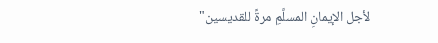لأجل الإيمانِ المسلَّمِ مرةً للقديسين"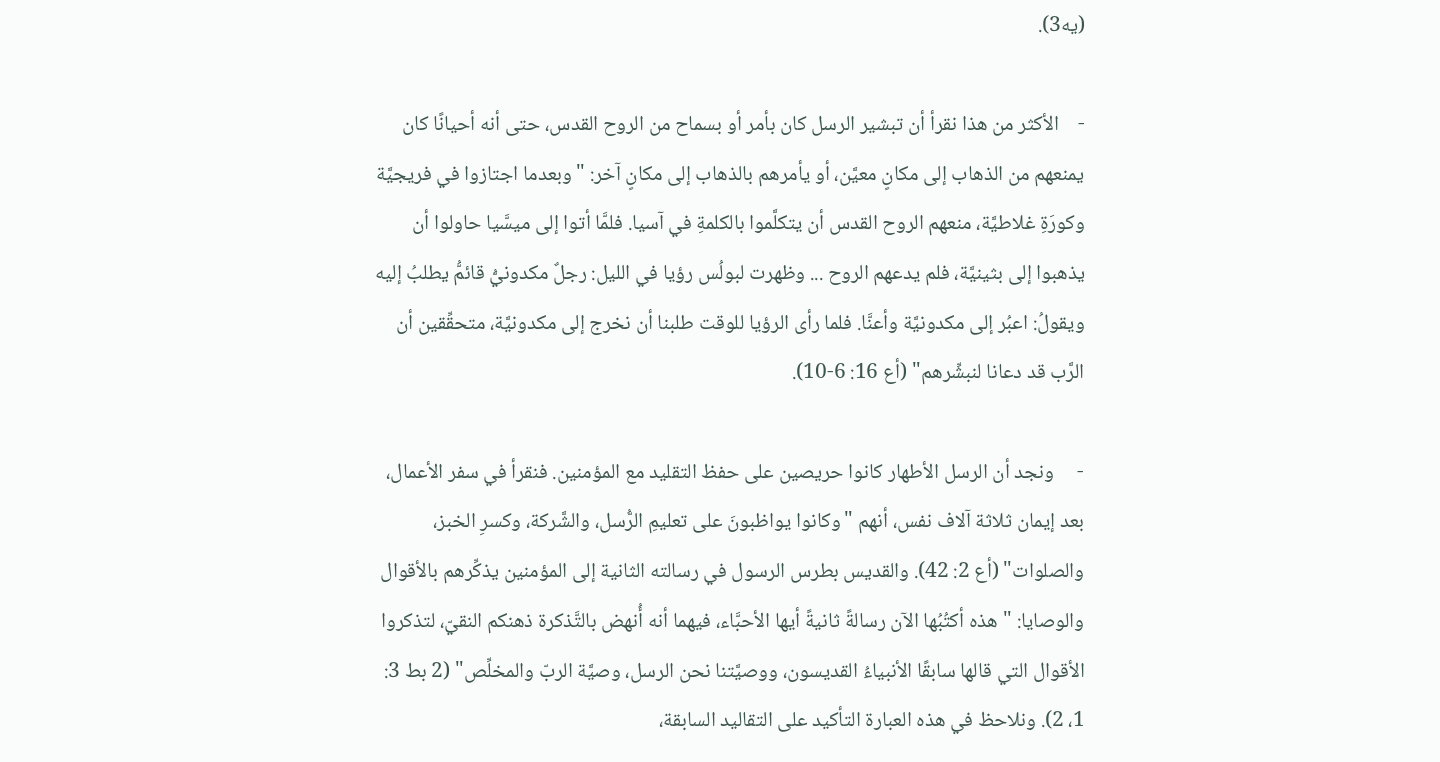(يه3).

-    الأكثر من هذا نقرأ أن تبشير الرسل كان بأمر أو بسماح من الروح القدس، حتى أنه أحيانًا كان يمنعهم من الذهاب إلى مكانٍ معيَّن، أو يأمرهم بالذهاب إلى مكانٍ آخر: "وبعدما اجتازوا في فريجيَّة وكورَةِ غلاطيَّة، منعهم الروح القدس أن يتكلَّموا بالكلمةِ في آسيا. فلمَّا أتوا إلى ميسَّيا حاولوا أن يذهبوا إلى بثينيَّة، فلم يدعهم الروح ... وظهرت لبولُس رؤيا في الليل: رجلٌ مكدونيُّ قائمُّ يطلبُ إليه ويقولُ: اعبُر إلى مكدونيَّة وأعنَّا. فلما رأى الرؤيا للوقت طلبنا أن نخرج إلى مكدونيَّة، متحقِّقين أن الرَّب قد دعانا لنبشِّرهم" (أع 16: 6-10).

-     ونجد أن الرسل الأطهار كانوا حريصين على حفظ التقليد مع المؤمنين. فنقرأ في سفر الأعمال، بعد إيمان ثلاثة آلاف نفس، أنهم "وكانوا يواظبونَ على تعليمِ الرُّسل، والشَّركة، وكسرِ الخبز، والصلوات" (أع 2: 42). والقديس بطرس الرسول في رسالته الثانية إلى المؤمنين يذكِّرهم بالأقوال والوصايا: "هذه أكتُبُها الآن رسالةً ثانيةً أيها الأحبَّاء، فيهما أنه أُنهض بالتَّذكرة ذهنكم النقيّ، لتذكروا الأقوال التي قالها سابقًا الأنبياءُ القديسون، ووصيَّتنا نحن الرسل، وصيَّة الربّ والمخلِّص" (2 بط 3: 1، 2). ونلاحظ في هذه العبارة التأكيد على التقاليد السابقة،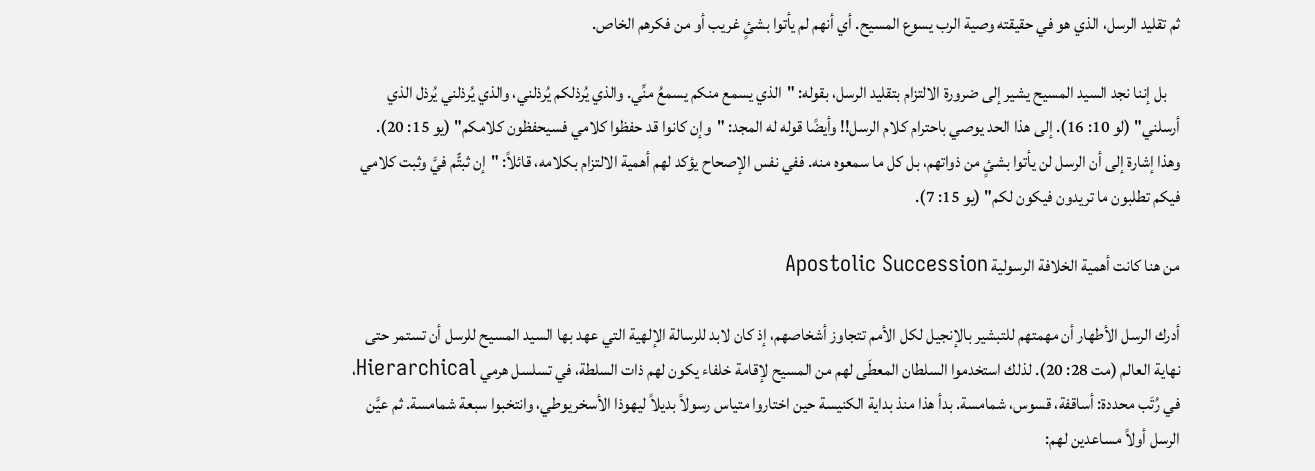ثم تقليد الرسل، الذي هو في حقيقته وصية الرب يسوع المسيح. أي أنهم لم يأتوا بشئٍ غريب أو من فكرهم الخاص.

    بل إننا نجد السيد المسيح يشير إلى ضرورة الالتزام بتقليد الرسل، بقوله: "الذي يسمع منكم يسمعُ منِّي. والذي يُرذلكم يُرذلني، والذي يُرذلني يُرذل الذي أرسلني" (لو 10: 16). إلى هذا الحد يوصي باحترام كلام الرسل!! وأيضًا قوله له المجد: "وإن كانوا قد حفظوا كلامي فسيحفظون كلامكم" (يو 15: 20). وهذا إشارة إلى أن الرسل لن يأتوا بشئٍ من ذواتهم، بل كل ما سمعوه منه. ففي نفس الإصحاح يؤكد لهم أهمية الالتزام بكلامه، قائلاً: "إن ثبتًّم فيَّ وثبت كلامي فيكم تطلبون ما تريدون فيكون لكم" (يو 15: 7).

من هنا كانت أهمية الخلافة الرسولية Apostolic Succession

أدرك الرسل الأطهار أن مهمتهم للتبشير بالإنجيل لكل الأمم تتجاوز أشخاصهم، إذ كان لابد للرسالة الإلهية التي عهد بها السيد المسيح للرسل أن تستمر حتى نهاية العالم (مت 28: 20). لذلك استخدموا السلطان المعطَى لهم من المسيح لإقامة خلفاء يكون لهم ذات السلطة، في تسلسل هرمي Hierarchical، في رُتَب محددة: أساقفة، قسوس، شمامسة. بدأ هذا منذ بداية الكنيسة حين اختاروا متياس رسولاً بديلاً ليهوذا الأسخريوطي، وانتخبوا سبعة شمامسة. ثم عيَّن الرسل أولاً مساعدين لهم: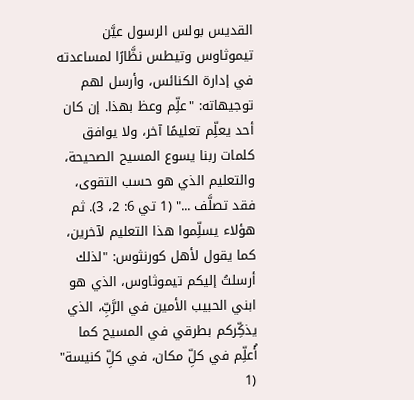القديس بولس الرسول عيَّن تيموثاوس وتيطس نظَّارًا لمساعدته في إدارة الكنائس، وأرسل لهم توجيهاته: "علِّم وعظ بهذا. إن كان أحد يعلِّم تعليمًا آخر، ولا يوافق كلمات ربنا يسوع المسيح الصحيحة، والتعليم الذي هو حسب التقوى، فقد تصلَّف ..." (1 تي 6: 2، 3). ثم هؤلاء يسلِّموا هذا التعليم لآخرين، كما يقول لأهل كورنثوس: "لذلك أرسلتُ إليكم تيموثاوس، الذي هو ابني الحبيب الأمين في الرَّبِّ، الذي يذكِّركم بطرقي في المسيح كما أُعلِّم في كلِّ مكان، في كلِّ كنيسة" (1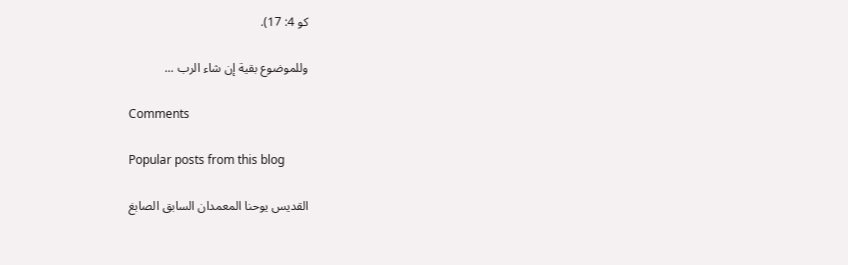كو 4: 17).

وللموضوع بقية إن شاء الرب ...

Comments

Popular posts from this blog

القديس يوحنا المعمدان السابق الصابغ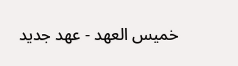خميس العهد - عهد جديد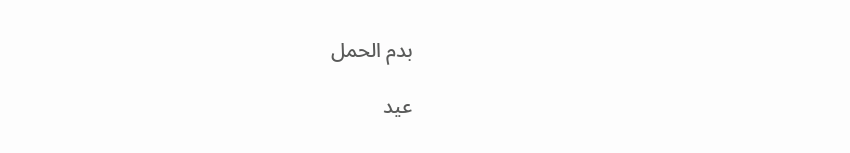بدم الحمل

عيد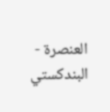العنصرة - البندكستي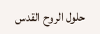حلول الروح القدس